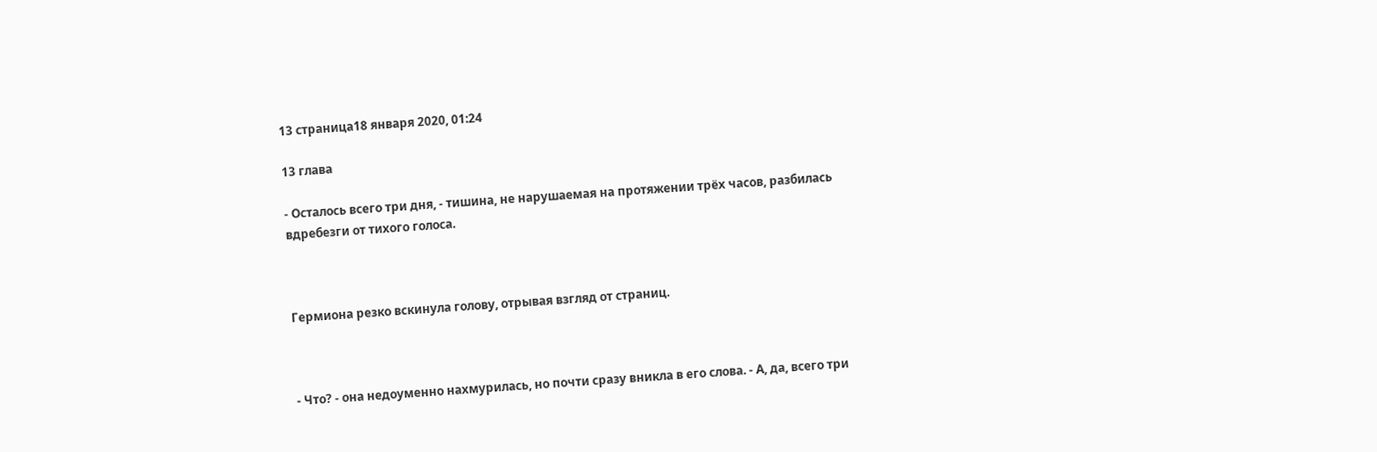13 страница18 января 2020, 01:24

13 глава

- Осталось всего три дня, - тишина, не нарушаемая на протяжении трёх часов, разбилась вдребезги от тихого голоса.



Гермиона резко вскинула голову, отрывая взгляд от страниц.



- Что? - она недоуменно нахмурилась, но почти сразу вникла в его слова. - А, да, всего три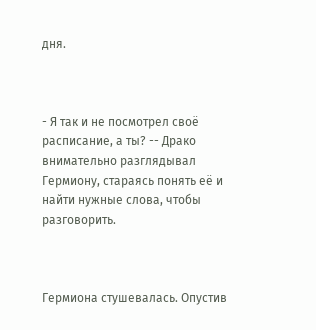дня.



- Я так и не посмотрел своё расписание, а ты? -- Драко внимательно разглядывал Гермиону, стараясь понять её и найти нужные слова, чтобы разговорить.



Гермиона стушевалась. Опустив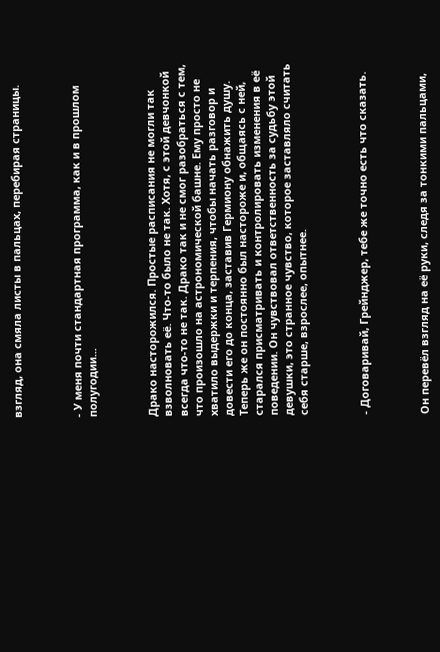взгляд, она смяла листы в пальцах, перебирая страницы.



- У меня почти стандартная программа, как и в прошлом полугодии...



Драко насторожился. Простые расписания не могли так взволновать её. Что-то было не так. Хотя, с этой девчонкой всегда что-то не так. Драко так и не смог разобраться с тем, что произошло на астрономической башне. Ему просто не хватило выдержки и терпения, чтобы начать разговор и довести его до конца, заставив Гермиону обнажить душу. Теперь же он постоянно был настороже и, общаясь с ней, старался присматривать и контролировать изменения в её поведении. Он чувствовал ответственность за судьбу этой девушки, это странное чувство, которое заставляло считать себя старше, взрослее, опытнее.



- Договаривай, Грейнджер, тебе же точно есть что сказать.



Он перевёл взгляд на её руки, следя за тонкими пальцами,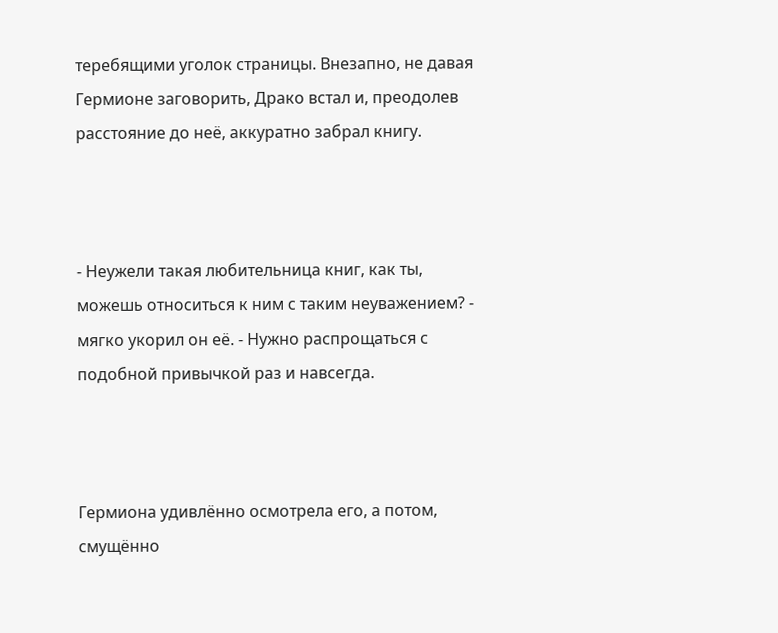теребящими уголок страницы. Внезапно, не давая Гермионе заговорить, Драко встал и, преодолев расстояние до неё, аккуратно забрал книгу.



- Неужели такая любительница книг, как ты, можешь относиться к ним с таким неуважением? - мягко укорил он её. - Нужно распрощаться с подобной привычкой раз и навсегда.



Гермиона удивлённо осмотрела его, а потом, смущённо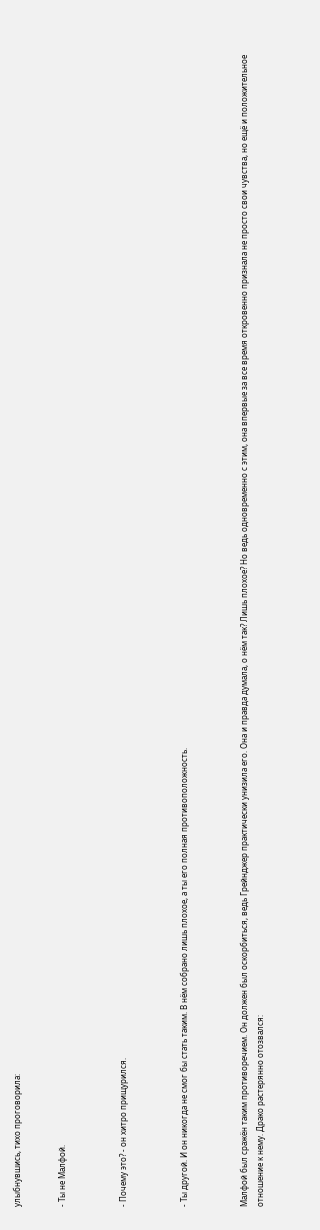улыбнувшись, тихо проговорила:


- Ты не Малфой.



- Почему это? - он хитро прищурился.



- Ты другой. И он никогда не смог бы стать таким. В нём собрано лишь плохое, а ты его полная противоположность.



Малфой был сражён таким противоречием. Он должен был оскорбиться, ведь Грейнджер практически унизила его. Она и правда думала, о нём так? Лишь плохое? Но ведь одновременно с этим, она впервые за все время откровенно признала не просто свои чувства, но ещё и положительное отношение к нему. Драко растерянно отозвался: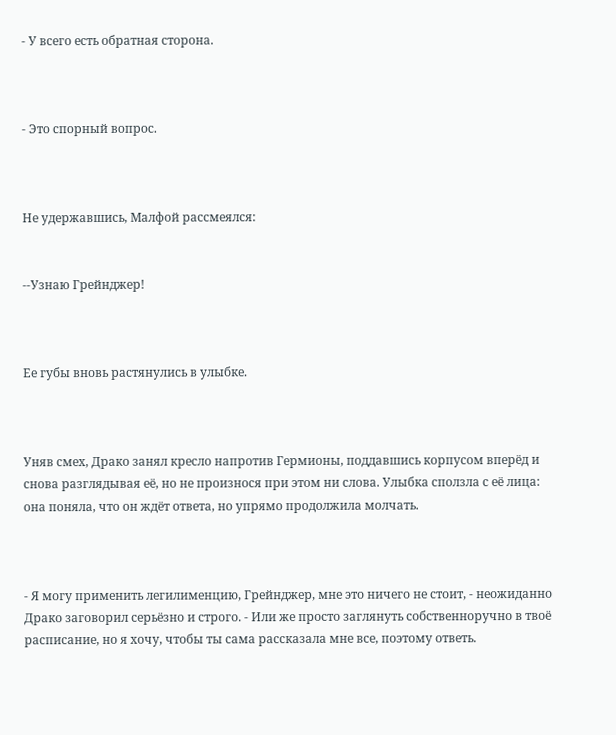- У всего есть обратная сторона.



- Это спорный вопрос.



Не удержавшись, Малфой рассмеялся:


--Узнаю Грейнджер!



Ее губы вновь растянулись в улыбке.



Уняв смех, Драко занял кресло напротив Гермионы, поддавшись корпусом вперёд и снова разглядывая её, но не произнося при этом ни слова. Улыбка сползла с её лица: она поняла, что он ждёт ответа, но упрямо продолжила молчать.



- Я могу применить легилименцию, Грейнджер, мне это ничего не стоит, - неожиданно Драко заговорил серьёзно и строго. - Или же просто заглянуть собственноручно в твоё расписание, но я хочу, чтобы ты сама рассказала мне все, поэтому ответь.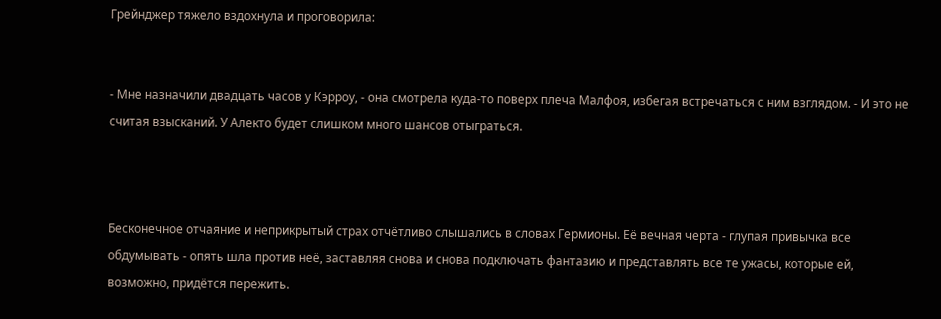Грейнджер тяжело вздохнула и проговорила:


- Мне назначили двадцать часов у Кэрроу, - она смотрела куда-то поверх плеча Малфоя, избегая встречаться с ним взглядом. - И это не считая взысканий. У Алекто будет слишком много шансов отыграться.



Бесконечное отчаяние и неприкрытый страх отчётливо слышались в словах Гермионы. Её вечная черта - глупая привычка все обдумывать - опять шла против неё, заставляя снова и снова подключать фантазию и представлять все те ужасы, которые ей, возможно, придётся пережить.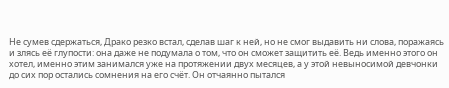Не сумев сдержаться, Драко резко встал, сделав шаг к ней, но не смог выдавить ни слова, поражаясь и злясь её глупости: она даже не подумала о том, что он сможет защитить её. Ведь именно этого он хотел, именно этим занимался уже на протяжении двух месяцев, а у этой невыносимой девчонки до сих пор остались сомнения на его счёт. Он отчаянно пытался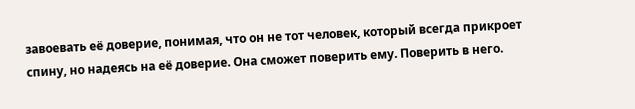завоевать её доверие, понимая, что он не тот человек, который всегда прикроет спину, но надеясь на её доверие. Она сможет поверить ему. Поверить в него.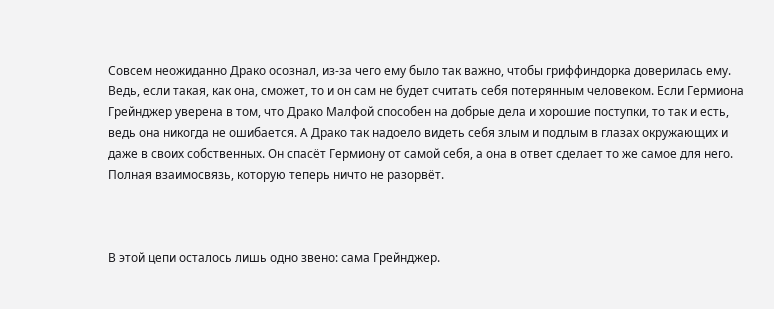Совсем неожиданно Драко осознал, из-за чего ему было так важно, чтобы гриффиндорка доверилась ему. Ведь, если такая, как она, сможет, то и он сам не будет считать себя потерянным человеком. Если Гермиона Грейнджер уверена в том, что Драко Малфой способен на добрые дела и хорошие поступки, то так и есть, ведь она никогда не ошибается. А Драко так надоело видеть себя злым и подлым в глазах окружающих и даже в своих собственных. Он спасёт Гермиону от самой себя, а она в ответ сделает то же самое для него. Полная взаимосвязь, которую теперь ничто не разорвёт.



В этой цепи осталось лишь одно звено: сама Грейнджер.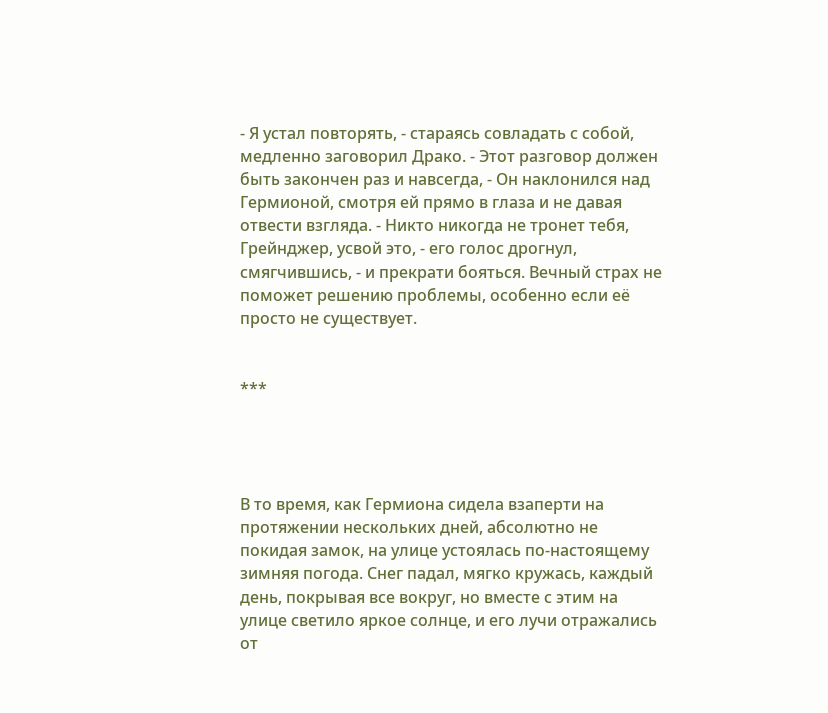- Я устал повторять, - стараясь совладать с собой, медленно заговорил Драко. - Этот разговор должен быть закончен раз и навсегда, - Он наклонился над Гермионой, смотря ей прямо в глаза и не давая отвести взгляда. - Никто никогда не тронет тебя, Грейнджер, усвой это, - его голос дрогнул, смягчившись, - и прекрати бояться. Вечный страх не поможет решению проблемы, особенно если её просто не существует.


***




В то время, как Гермиона сидела взаперти на протяжении нескольких дней, абсолютно не покидая замок, на улице устоялась по-настоящему зимняя погода. Снег падал, мягко кружась, каждый день, покрывая все вокруг, но вместе с этим на улице светило яркое солнце, и его лучи отражались от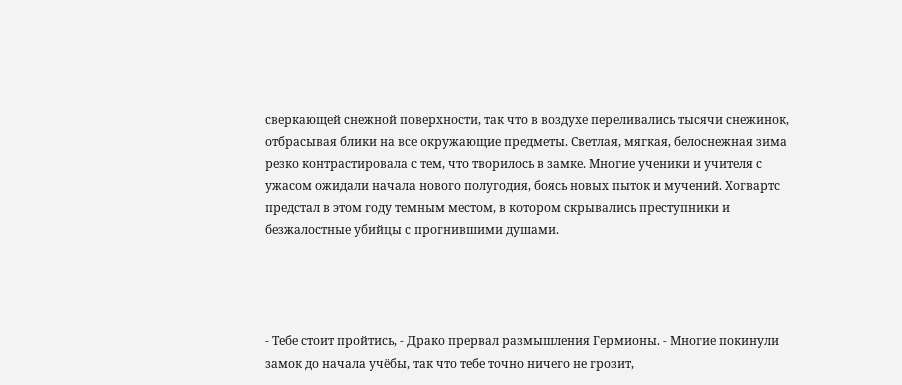сверкающей снежной поверхности, так что в воздухе переливались тысячи снежинок, отбрасывая блики на все окружающие предметы. Светлая, мягкая, белоснежная зима резко контрастировала с тем, что творилось в замке. Многие ученики и учителя с ужасом ожидали начала нового полугодия, боясь новых пыток и мучений. Хогвартс предстал в этом году темным местом, в котором скрывались преступники и безжалостные убийцы с прогнившими душами.




- Тебе стоит пройтись, - Драко прервал размышления Гермионы. - Многие покинули замок до начала учёбы, так что тебе точно ничего не грозит,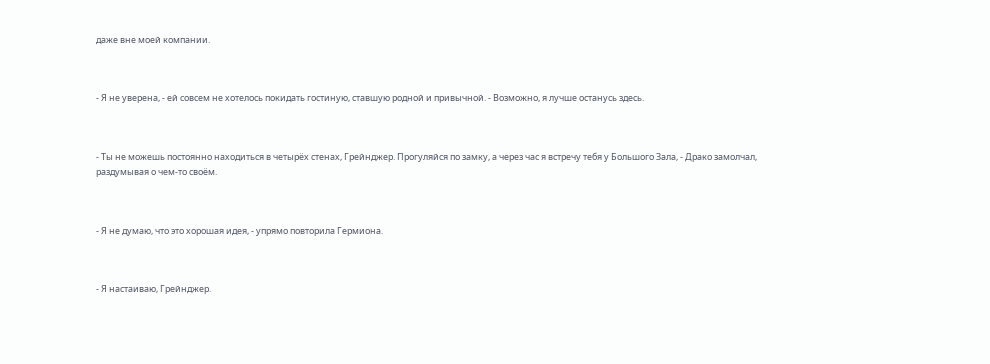даже вне моей компании.



- Я не уверена, - ей совсем не хотелось покидать гостиную, ставшую родной и привычной. - Возможно, я лучше останусь здесь.



- Ты не можешь постоянно находиться в четырёх стенах, Грейнджер. Прогуляйся по замку, а через час я встречу тебя у Большого Зала, - Драко замолчал, раздумывая о чем-то своём.



- Я не думаю, что это хорошая идея, - упрямо повторила Гермиона.



- Я настаиваю, Грейнджер.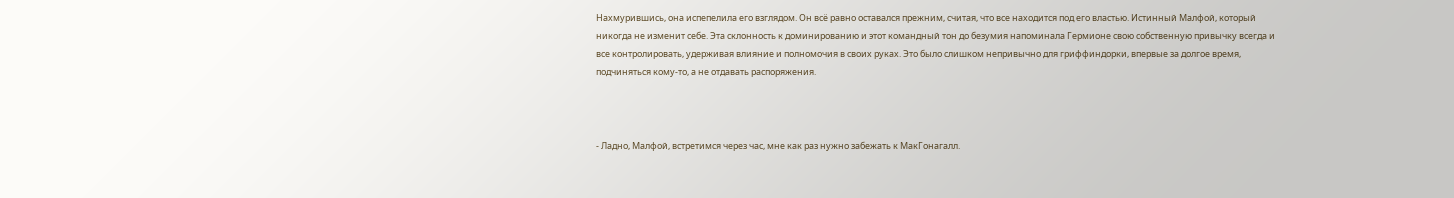Нахмурившись, она испепелила его взглядом. Он всё равно оставался прежним, считая, что все находится под его властью. Истинный Малфой, который никогда не изменит себе. Эта склонность к доминированию и этот командный тон до безумия напоминала Гермионе свою собственную привычку всегда и все контролировать, удерживая влияние и полномочия в своих руках. Это было слишком непривычно для гриффиндорки, впервые за долгое время, подчиняться кому-то, а не отдавать распоряжения.



- Ладно, Малфой, встретимся через час, мне как раз нужно забежать к МакГонагалл.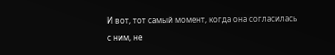И вот, тот самый момент, когда она согласилась с ним, не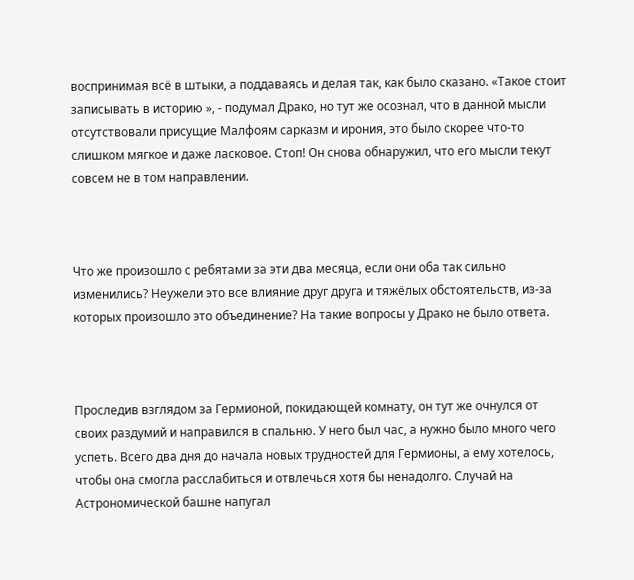воспринимая всё в штыки, а поддаваясь и делая так, как было сказано. «Такое стоит записывать в историю », - подумал Драко, но тут же осознал, что в данной мысли отсутствовали присущие Малфоям сарказм и ирония, это было скорее что-то слишком мягкое и даже ласковое. Стоп! Он снова обнаружил, что его мысли текут совсем не в том направлении.



Что же произошло с ребятами за эти два месяца, если они оба так сильно изменились? Неужели это все влияние друг друга и тяжёлых обстоятельств, из-за которых произошло это объединение? На такие вопросы у Драко не было ответа.



Проследив взглядом за Гермионой, покидающей комнату, он тут же очнулся от своих раздумий и направился в спальню. У него был час, а нужно было много чего успеть. Всего два дня до начала новых трудностей для Гермионы, а ему хотелось, чтобы она смогла расслабиться и отвлечься хотя бы ненадолго. Случай на Астрономической башне напугал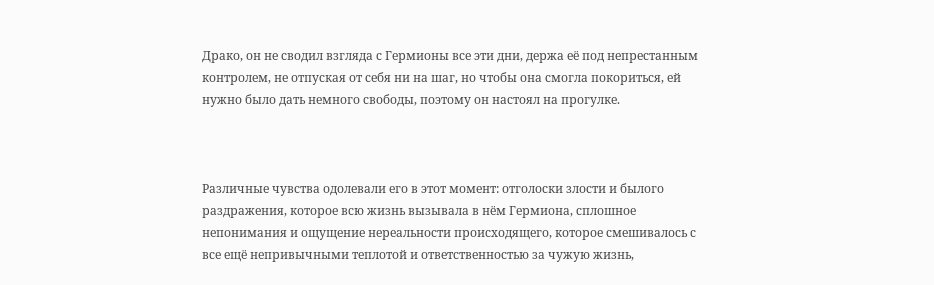Драко, он не сводил взгляда с Гермионы все эти дни, держа её под непрестанным контролем, не отпуская от себя ни на шаг, но чтобы она смогла покориться, ей нужно было дать немного свободы, поэтому он настоял на прогулке.



Различные чувства одолевали его в этот момент: отголоски злости и былого раздражения, которое всю жизнь вызывала в нём Гермиона, сплошное непонимания и ощущение нереальности происходящего, которое смешивалось с все ещё непривычными теплотой и ответственностью за чужую жизнь,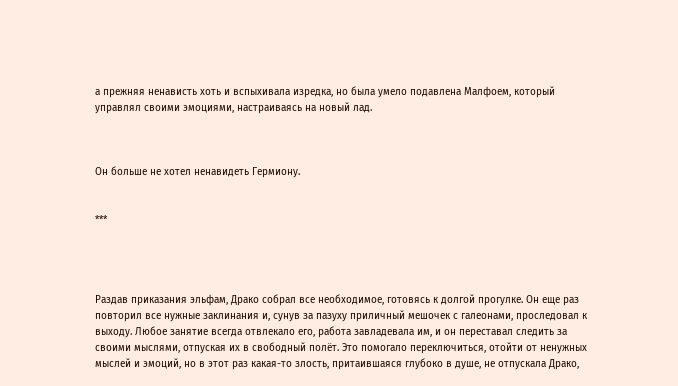а прежняя ненависть хоть и вспыхивала изредка, но была умело подавлена Малфоем, который управлял своими эмоциями, настраиваясь на новый лад.



Он больше не хотел ненавидеть Гермиону.


***




Раздав приказания эльфам, Драко собрал все необходимое, готовясь к долгой прогулке. Он еще раз повторил все нужные заклинания и, сунув за пазуху приличный мешочек с галеонами, проследовал к выходу. Любое занятие всегда отвлекало его, работа завладевала им, и он переставал следить за своими мыслями, отпуская их в свободный полёт. Это помогало переключиться, отойти от ненужных мыслей и эмоций, но в этот раз какая-то злость, притаившаяся глубоко в душе, не отпускала Драко,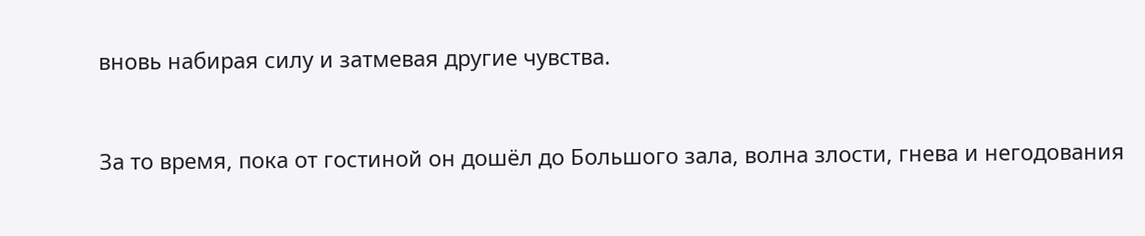вновь набирая силу и затмевая другие чувства.



За то время, пока от гостиной он дошёл до Большого зала, волна злости, гнева и негодования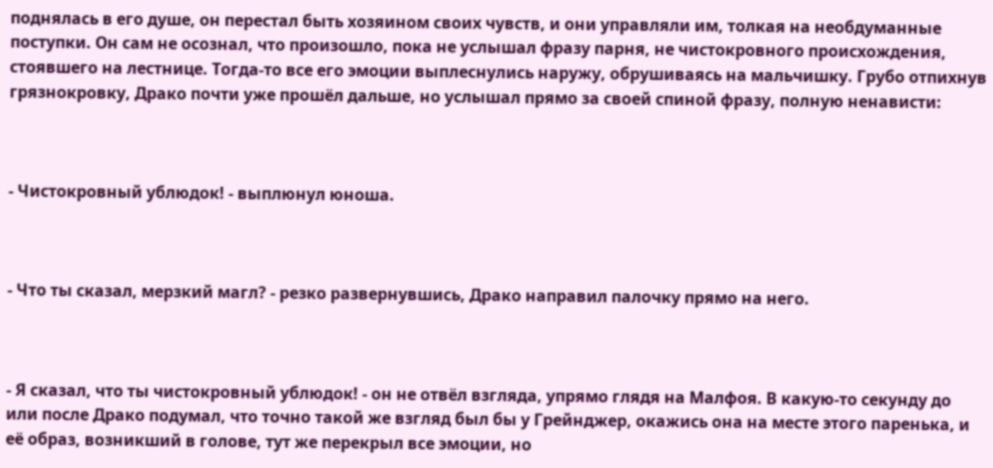поднялась в его душе, он перестал быть хозяином своих чувств, и они управляли им, толкая на необдуманные поступки. Он сам не осознал, что произошло, пока не услышал фразу парня, не чистокровного происхождения, стоявшего на лестнице. Тогда-то все его эмоции выплеснулись наружу, обрушиваясь на мальчишку. Грубо отпихнув грязнокровку, Драко почти уже прошёл дальше, но услышал прямо за своей спиной фразу, полную ненависти:



- Чистокровный ублюдок! - выплюнул юноша.



- Что ты сказал, мерзкий магл? - резко развернувшись, Драко направил палочку прямо на него.



- Я сказал, что ты чистокровный ублюдок! - он не отвёл взгляда, упрямо глядя на Малфоя. В какую-то секунду до или после Драко подумал, что точно такой же взгляд был бы у Грейнджер, окажись она на месте этого паренька, и её образ, возникший в голове, тут же перекрыл все эмоции, но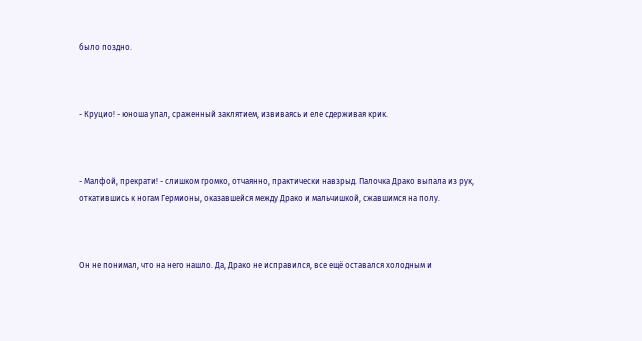было поздно.



- Круцио! - юноша упал, сраженный заклятием, извиваясь и еле сдерживая крик.



- Малфой, прекрати! - слишком громко, отчаянно, практически навзрыд. Палочка Драко выпала из рук, откатившись к ногам Гермионы, оказавшейся между Драко и мальчишкой, сжавшимся на полу.



Он не понимал, что на него нашло. Да, Драко не исправился, все ещё оставался холодным и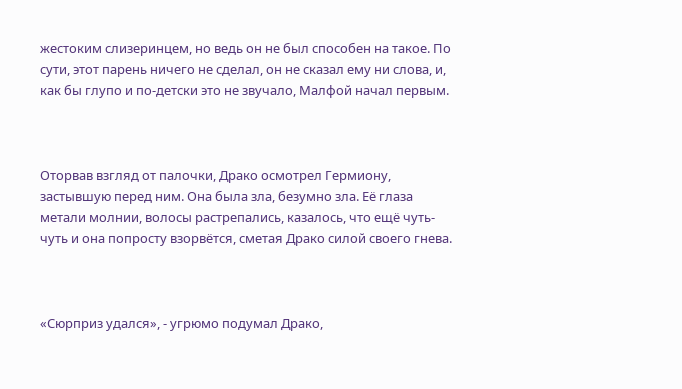жестоким слизеринцем, но ведь он не был способен на такое. По сути, этот парень ничего не сделал, он не сказал ему ни слова, и, как бы глупо и по-детски это не звучало, Малфой начал первым.



Оторвав взгляд от палочки, Драко осмотрел Гермиону, застывшую перед ним. Она была зла, безумно зла. Её глаза метали молнии, волосы растрепались, казалось, что ещё чуть-чуть и она попросту взорвётся, сметая Драко силой своего гнева.



«Сюрприз удался», - угрюмо подумал Драко,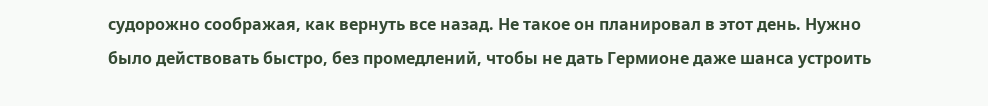судорожно соображая, как вернуть все назад. Не такое он планировал в этот день. Нужно было действовать быстро, без промедлений, чтобы не дать Гермионе даже шанса устроить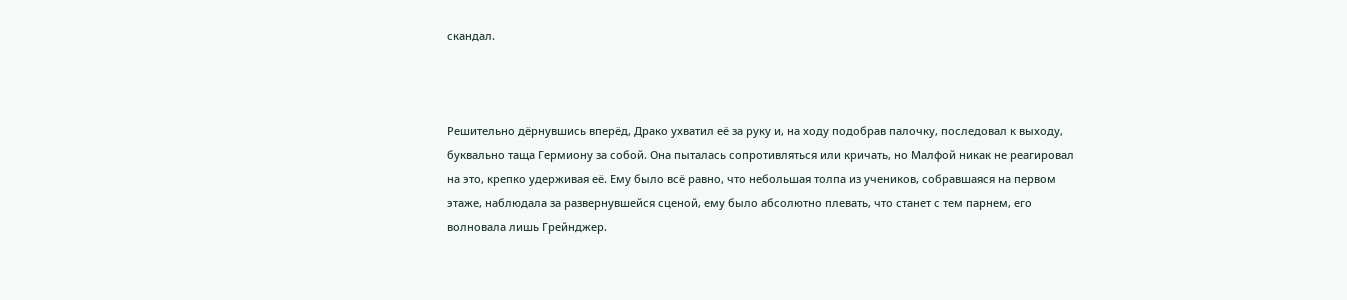скандал.



Решительно дёрнувшись вперёд, Драко ухватил её за руку и, на ходу подобрав палочку, последовал к выходу, буквально таща Гермиону за собой. Она пыталась сопротивляться или кричать, но Малфой никак не реагировал на это, крепко удерживая её. Ему было всё равно, что небольшая толпа из учеников, собравшаяся на первом этаже, наблюдала за развернувшейся сценой, ему было абсолютно плевать, что станет с тем парнем, его волновала лишь Грейнджер.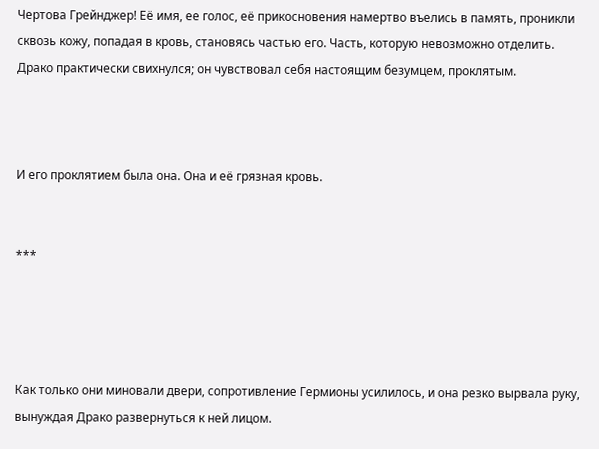Чертова Грейнджер! Её имя, ее голос, её прикосновения намертво въелись в память, проникли сквозь кожу, попадая в кровь, становясь частью его. Часть, которую невозможно отделить. Драко практически свихнулся; он чувствовал себя настоящим безумцем, проклятым.



И его проклятием была она. Она и её грязная кровь.


***




Как только они миновали двери, сопротивление Гермионы усилилось, и она резко вырвала руку, вынуждая Драко развернуться к ней лицом.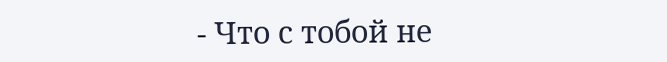- Что с тобой не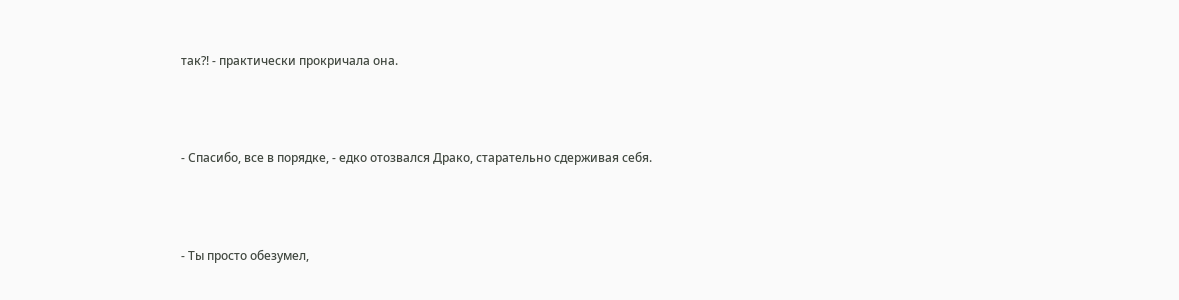так?! - практически прокричала она.



- Спасибо, все в порядке, - едко отозвался Драко, старательно сдерживая себя.



- Ты просто обезумел,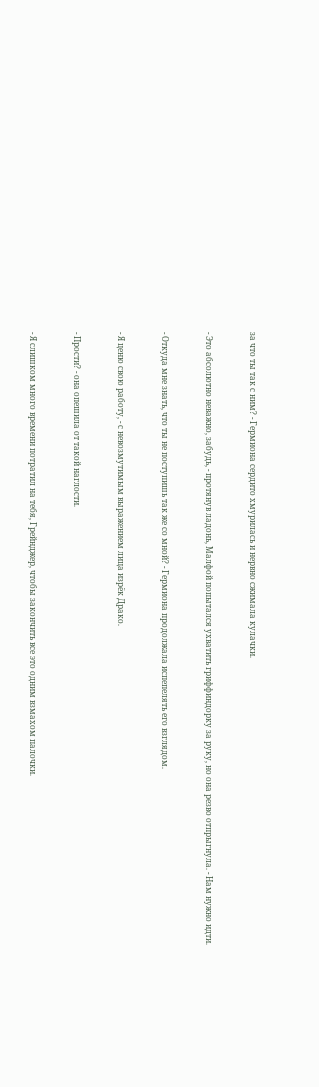за что ты так с ним? - Гермиона сердито хмурилась и нервно сжимала кулачки.



- Это абсолютно неважно, забудь, - протянув ладонь, Малфой попытался ухватить гриффиндорку за руку, но она резво отпрыгнула. - Нам нужно идти.



- Откуда мне знать, что ты не поступишь так же со мной? - Гермиона продолжала испепелять его взглядом.



- Я ценю свою работу, - с невозмутимым выражением лица изрёк Драко.



- Прости? - она опешила от такой наглости.



- Я слишком много времени потратил на тебя, Грейнджер, чтобы закончить все это одним взмахом палочки.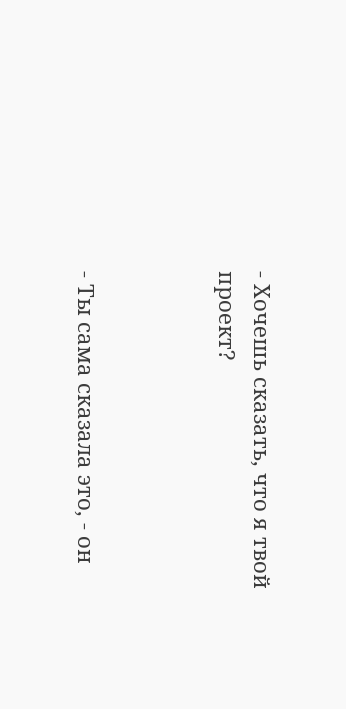- Хочешь сказать, что я твой проект?



- Ты сама сказала это, - он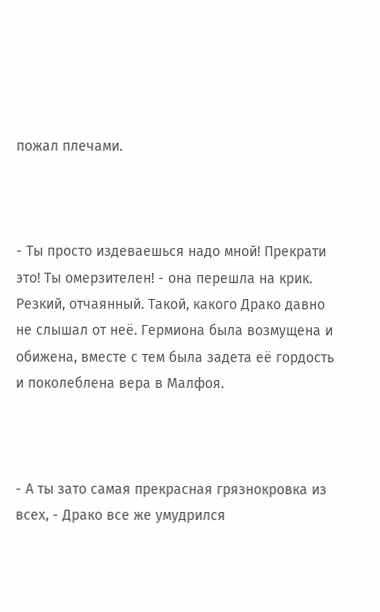пожал плечами.



- Ты просто издеваешься надо мной! Прекрати это! Ты омерзителен! - она перешла на крик. Резкий, отчаянный. Такой, какого Драко давно не слышал от неё. Гермиона была возмущена и обижена, вместе с тем была задета её гордость и поколеблена вера в Малфоя.



- А ты зато самая прекрасная грязнокровка из всех, - Драко все же умудрился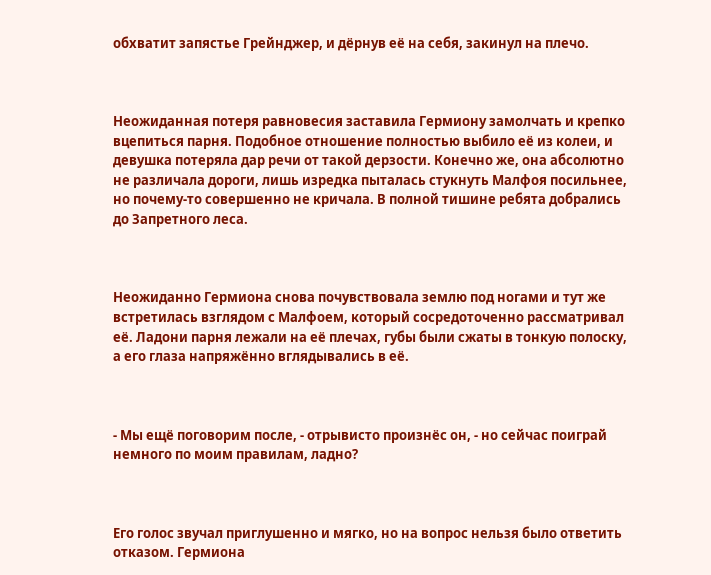обхватит запястье Грейнджер, и дёрнув её на себя, закинул на плечо.



Неожиданная потеря равновесия заставила Гермиону замолчать и крепко вцепиться парня. Подобное отношение полностью выбило её из колеи, и девушка потеряла дар речи от такой дерзости. Конечно же, она абсолютно не различала дороги, лишь изредка пыталась стукнуть Малфоя посильнее, но почему-то совершенно не кричала. В полной тишине ребята добрались до Запретного леса.



Неожиданно Гермиона снова почувствовала землю под ногами и тут же встретилась взглядом с Малфоем, который сосредоточенно рассматривал её. Ладони парня лежали на её плечах, губы были сжаты в тонкую полоску, а его глаза напряжённо вглядывались в её.



- Мы ещё поговорим после, - отрывисто произнёс он, - но сейчас поиграй немного по моим правилам, ладно?



Его голос звучал приглушенно и мягко, но на вопрос нельзя было ответить отказом. Гермиона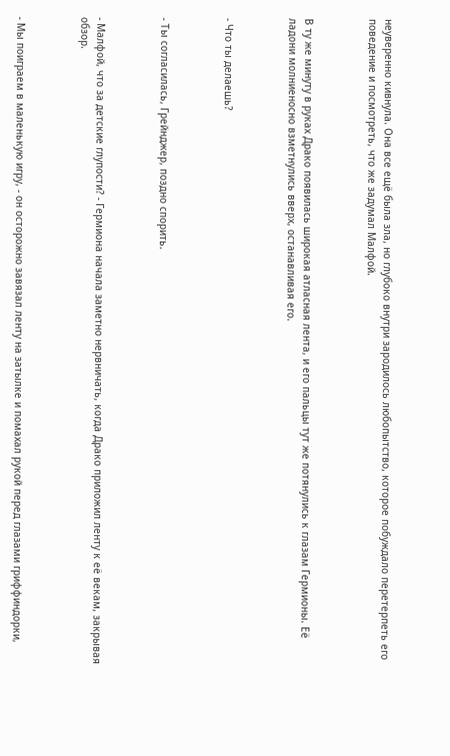неуверенно кивнула. Она все ещё была зла, но глубоко внутри зародилось любопытство, которое побуждало перетерпеть его поведение и посмотреть, что же задумал Малфой.



В ту же минуту в руках Драко появилась широкая атласная лента, и его пальцы тут же потянулись к глазам Гермионы. Её ладони молниеносно взметнулись вверх, останавливая его.



- Что ты делаешь?



- Ты согласилась, Грейнджер, поздно спорить.



- Малфой, что за детские глупости? - Гермиона начала заметно нервничать, когда Драко приложил ленту к её векам, закрывая обзор.



- Мы поиграем в маленькую игру, - он осторожно завязал ленту на затылке и помахал рукой перед глазами гриффиндорки,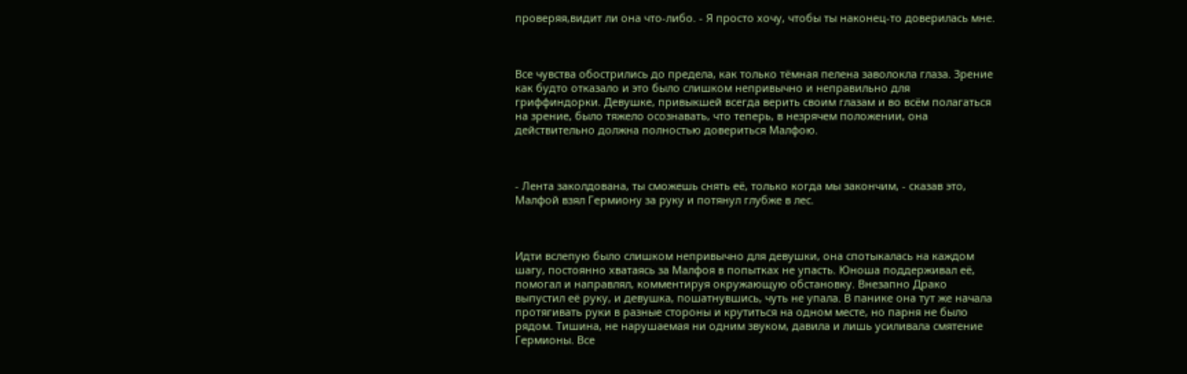проверяя,видит ли она что-либо. - Я просто хочу, чтобы ты наконец-то доверилась мне.



Все чувства обострились до предела, как только тёмная пелена заволокла глаза. Зрение как будто отказало и это было слишком непривычно и неправильно для гриффиндорки. Девушке, привыкшей всегда верить своим глазам и во всём полагаться на зрение, было тяжело осознавать, что теперь, в незрячем положении, она действительно должна полностью довериться Малфою.



- Лента заколдована, ты сможешь снять её, только когда мы закончим, - сказав это, Малфой взял Гермиону за руку и потянул глубже в лес.



Идти вслепую было слишком непривычно для девушки, она спотыкалась на каждом шагу, постоянно хватаясь за Малфоя в попытках не упасть. Юноша поддерживал её, помогал и направлял, комментируя окружающую обстановку. Внезапно Драко выпустил её руку, и девушка, пошатнувшись, чуть не упала. В панике она тут же начала протягивать руки в разные стороны и крутиться на одном месте, но парня не было рядом. Тишина, не нарушаемая ни одним звуком, давила и лишь усиливала смятение Гермионы. Все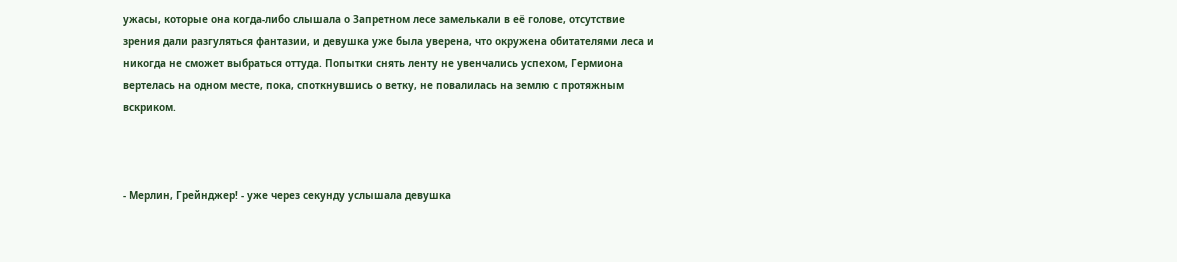ужасы, которые она когда-либо слышала о Запретном лесе замелькали в её голове, отсутствие зрения дали разгуляться фантазии, и девушка уже была уверена, что окружена обитателями леса и никогда не сможет выбраться оттуда. Попытки снять ленту не увенчались успехом, Гермиона вертелась на одном месте, пока, споткнувшись о ветку, не повалилась на землю с протяжным вскриком.



- Мерлин, Грейнджер! - уже через секунду услышала девушка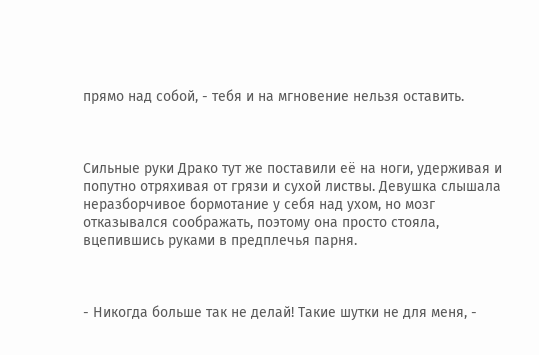прямо над собой, - тебя и на мгновение нельзя оставить.



Сильные руки Драко тут же поставили её на ноги, удерживая и попутно отряхивая от грязи и сухой листвы. Девушка слышала неразборчивое бормотание у себя над ухом, но мозг отказывался соображать, поэтому она просто стояла, вцепившись руками в предплечья парня.



- Никогда больше так не делай! Такие шутки не для меня, -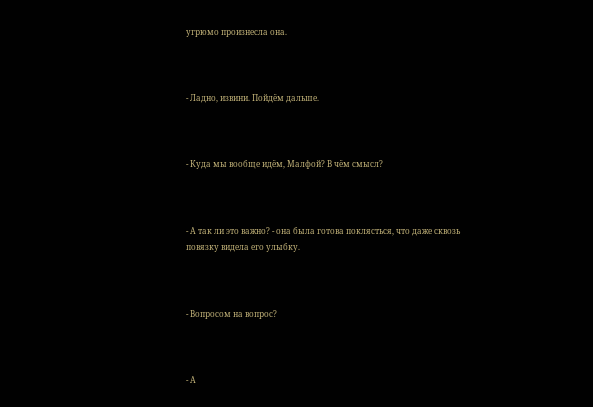угрюмо произнесла она.



- Ладно, извини. Пойдём дальше.



- Куда мы вообще идём, Малфой? В чём смысл?



- А так ли это важно? - она была готова поклясться, что даже сквозь повязку видела его улыбку.



- Вопросом на вопрос?



- А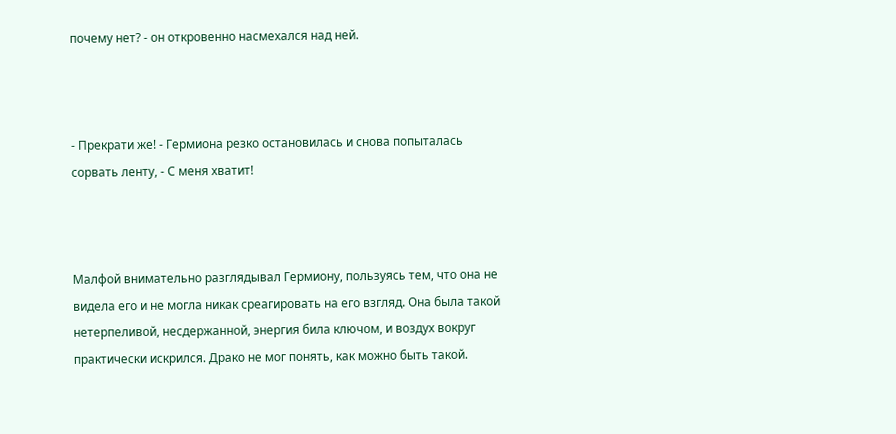почему нет? - он откровенно насмехался над ней.



- Прекрати же! - Гермиона резко остановилась и снова попыталась сорвать ленту, - С меня хватит!



Малфой внимательно разглядывал Гермиону, пользуясь тем, что она не видела его и не могла никак среагировать на его взгляд. Она была такой нетерпеливой, несдержанной, энергия била ключом, и воздух вокруг практически искрился. Драко не мог понять, как можно быть такой.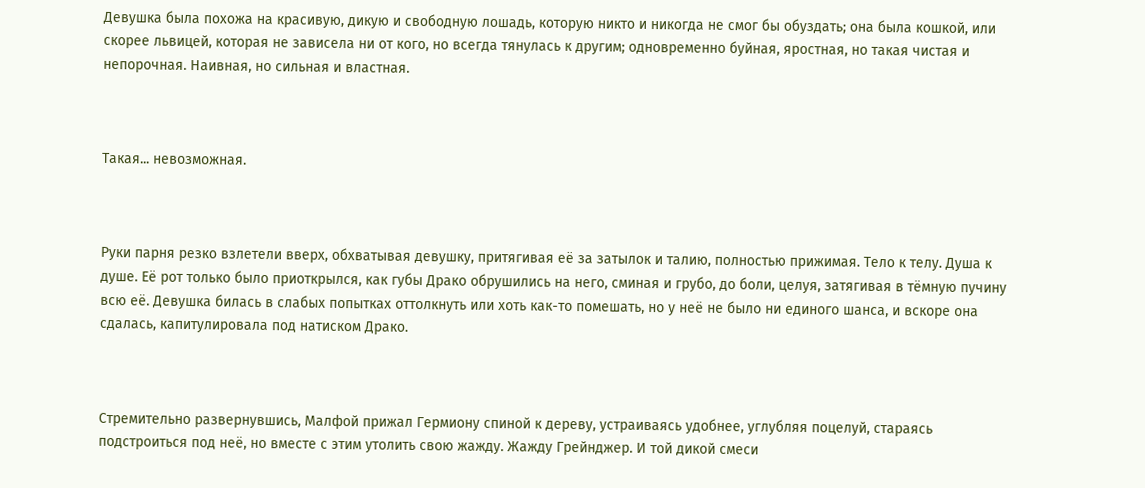Девушка была похожа на красивую, дикую и свободную лошадь, которую никто и никогда не смог бы обуздать; она была кошкой, или скорее львицей, которая не зависела ни от кого, но всегда тянулась к другим; одновременно буйная, яростная, но такая чистая и непорочная. Наивная, но сильная и властная.



Такая... невозможная.



Руки парня резко взлетели вверх, обхватывая девушку, притягивая её за затылок и талию, полностью прижимая. Тело к телу. Душа к душе. Её рот только было приоткрылся, как губы Драко обрушились на него, сминая и грубо, до боли, целуя, затягивая в тёмную пучину всю её. Девушка билась в слабых попытках оттолкнуть или хоть как-то помешать, но у неё не было ни единого шанса, и вскоре она сдалась, капитулировала под натиском Драко.



Стремительно развернувшись, Малфой прижал Гермиону спиной к дереву, устраиваясь удобнее, углубляя поцелуй, стараясь подстроиться под неё, но вместе с этим утолить свою жажду. Жажду Грейнджер. И той дикой смеси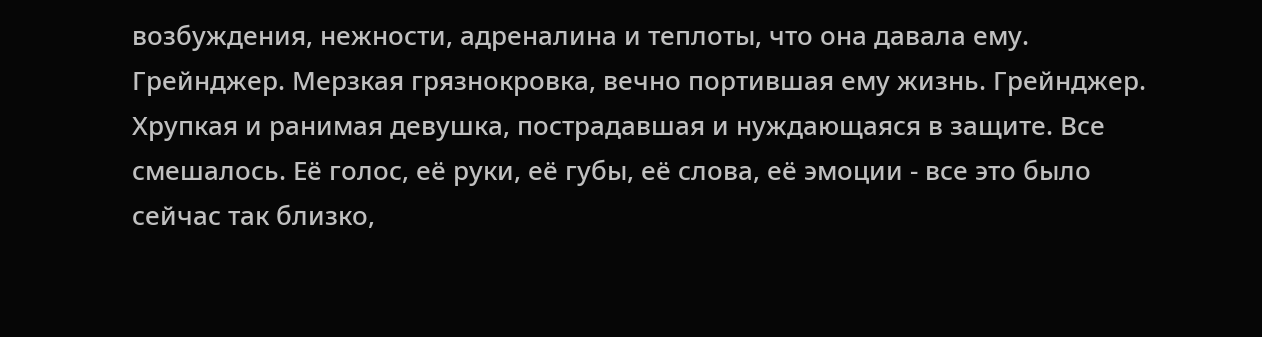возбуждения, нежности, адреналина и теплоты, что она давала ему. Грейнджер. Мерзкая грязнокровка, вечно портившая ему жизнь. Грейнджер. Хрупкая и ранимая девушка, пострадавшая и нуждающаяся в защите. Все смешалось. Её голос, её руки, её губы, её слова, её эмоции - все это было сейчас так близко,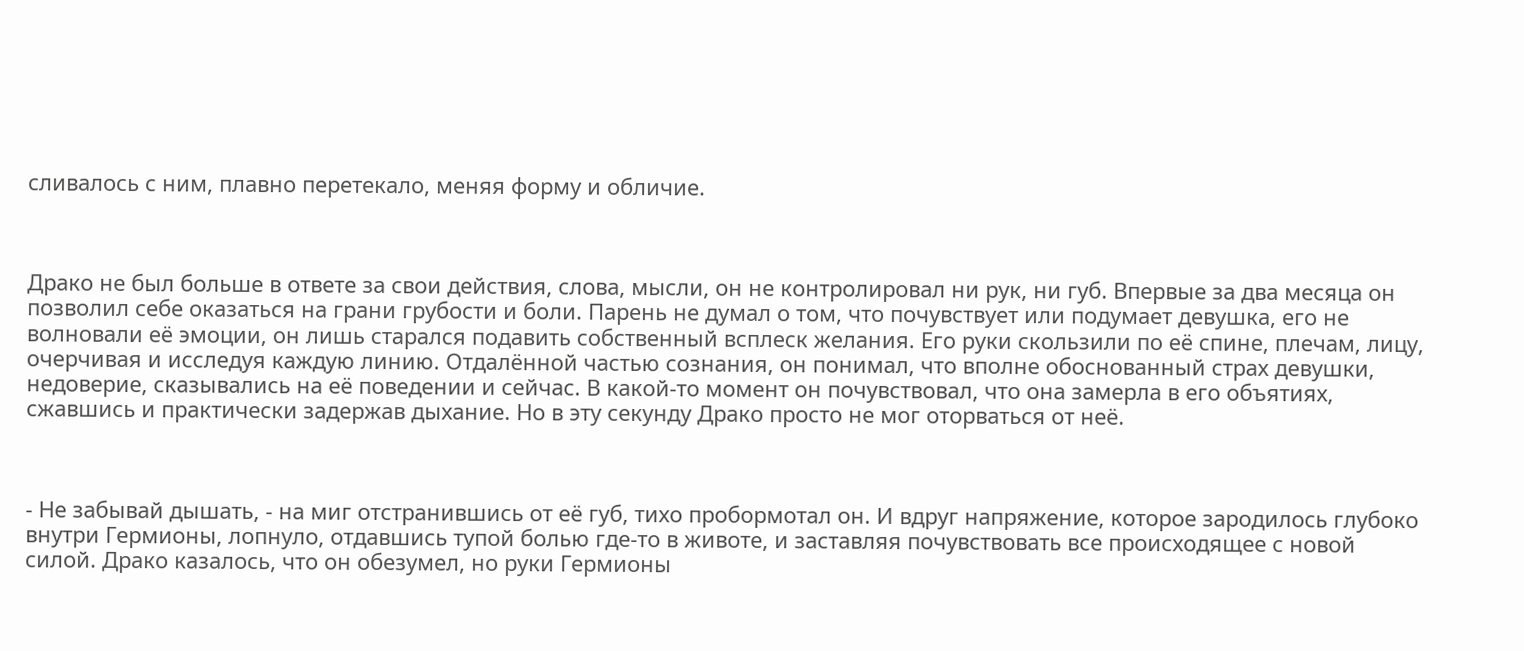сливалось с ним, плавно перетекало, меняя форму и обличие.



Драко не был больше в ответе за свои действия, слова, мысли, он не контролировал ни рук, ни губ. Впервые за два месяца он позволил себе оказаться на грани грубости и боли. Парень не думал о том, что почувствует или подумает девушка, его не волновали её эмоции, он лишь старался подавить собственный всплеск желания. Его руки скользили по её спине, плечам, лицу, очерчивая и исследуя каждую линию. Отдалённой частью сознания, он понимал, что вполне обоснованный страх девушки, недоверие, сказывались на её поведении и сейчас. В какой-то момент он почувствовал, что она замерла в его объятиях, сжавшись и практически задержав дыхание. Но в эту секунду Драко просто не мог оторваться от неё.



- Не забывай дышать, - на миг отстранившись от её губ, тихо пробормотал он. И вдруг напряжение, которое зародилось глубоко внутри Гермионы, лопнуло, отдавшись тупой болью где-то в животе, и заставляя почувствовать все происходящее с новой силой. Драко казалось, что он обезумел, но руки Гермионы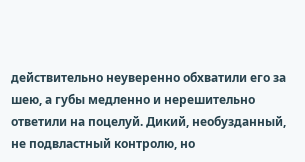действительно неуверенно обхватили его за шею, а губы медленно и нерешительно ответили на поцелуй. Дикий, необузданный, не подвластный контролю, но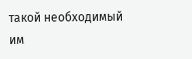такой необходимый им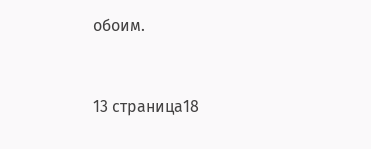обоим.


13 страница18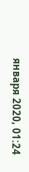января 2020, 01:24